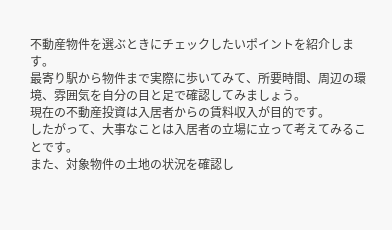不動産物件を選ぶときにチェックしたいポイントを紹介します。
最寄り駅から物件まで実際に歩いてみて、所要時間、周辺の環境、雰囲気を自分の目と足で確認してみましょう。
現在の不動産投資は入居者からの賃料収入が目的です。
したがって、大事なことは入居者の立場に立って考えてみることです。
また、対象物件の土地の状況を確認し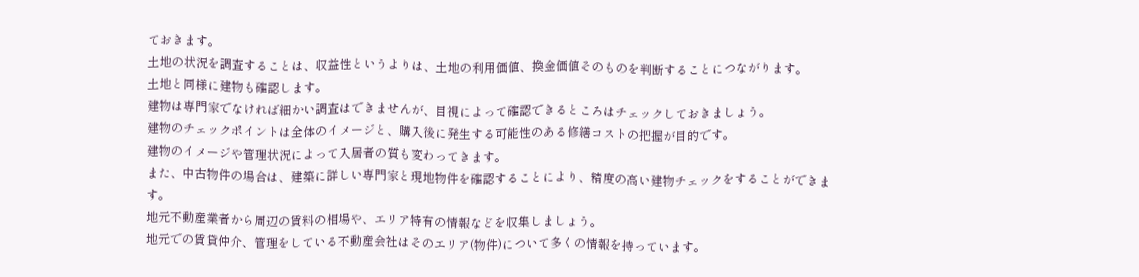ておきます。
土地の状況を調査することは、収益性というよりは、土地の利用価値、換金価値そのものを判断することにつながります。
土地と同様に建物も確認します。
建物は専門家でなければ細かい調査はできませんが、目視によって確認できるところはチェックしておきましょう。
建物のチェックポイントは全体のイメージと、購入後に発生する可能性のある修繕コストの把握が目的です。
建物のイメージや管理状況によって入居者の質も変わってきます。
また、中古物件の場合は、建築に詳しい専門家と現地物件を確認することにより、精度の高い建物チェックをすることができます。
地元不動産業者から周辺の賃料の相場や、エリア特有の情報などを収集しましょう。
地元での賃貸仲介、管理をしている不動産会社はそのエリア(物件)について多くの情報を持っています。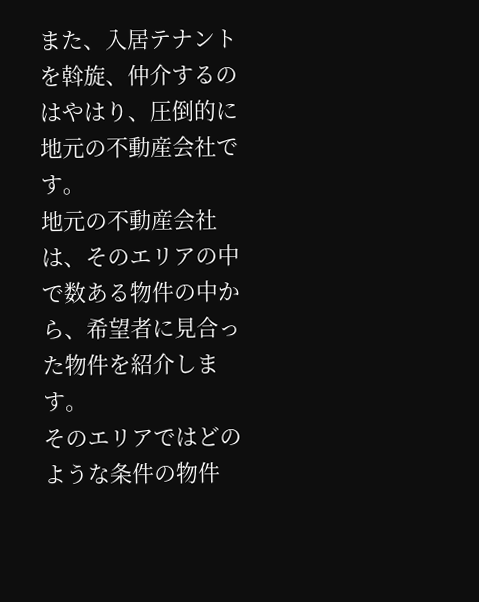また、入居テナントを斡旋、仲介するのはやはり、圧倒的に地元の不動産会社です。
地元の不動産会社は、そのエリアの中で数ある物件の中から、希望者に見合った物件を紹介します。
そのエリアではどのような条件の物件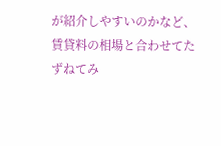が紹介しやすいのかなど、賃貸料の相場と合わせてたずねてみ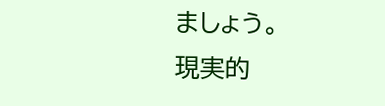ましょう。
現実的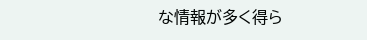な情報が多く得ら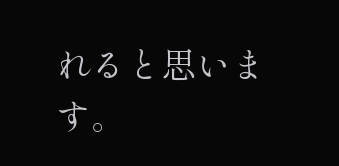れると思います。